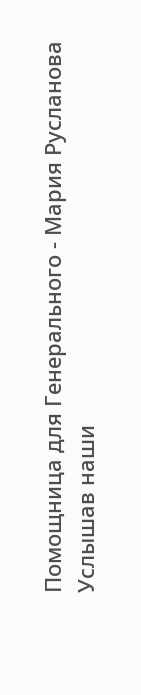Помощница для Генерального - Мария Русланова
Услышав наши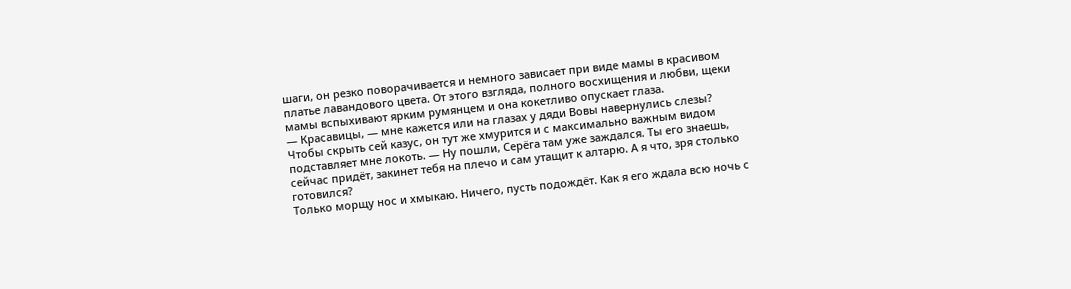шаги, он резко поворачивается и немного зависает при виде мамы в красивом платье лавандового цвета. От этого взгляда, полного восхищения и любви, щеки мамы вспыхивают ярким румянцем и она кокетливо опускает глаза.
— Красавицы, — мне кажется или на глазах у дяди Вовы навернулись слезы? Чтобы скрыть сей казус, он тут же хмурится и с максимально важным видом подставляет мне локоть. — Ну пошли, Серёга там уже заждался. Ты его знаешь, сейчас придёт, закинет тебя на плечо и сам утащит к алтарю. А я что, зря столько готовился?
Только морщу нос и хмыкаю. Ничего, пусть подождёт. Как я его ждала всю ночь с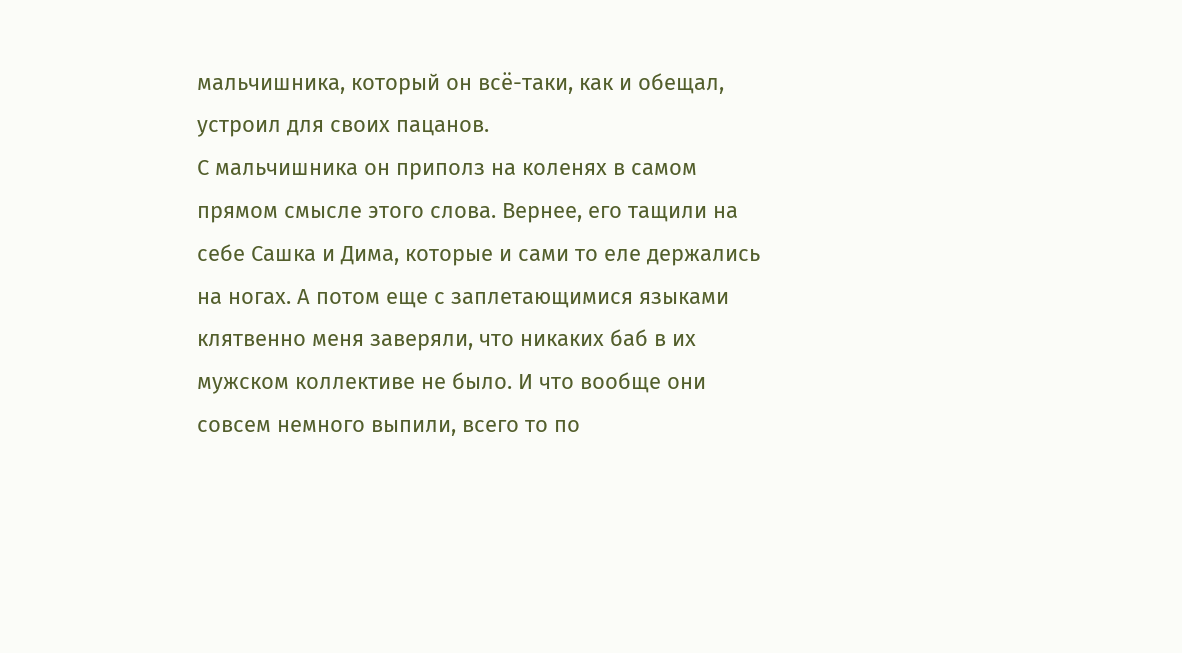мальчишника, который он всё-таки, как и обещал, устроил для своих пацанов.
С мальчишника он приполз на коленях в самом прямом смысле этого слова. Вернее, его тащили на себе Сашка и Дима, которые и сами то еле держались на ногах. А потом еще с заплетающимися языками клятвенно меня заверяли, что никаких баб в их мужском коллективе не было. И что вообще они совсем немного выпили, всего то по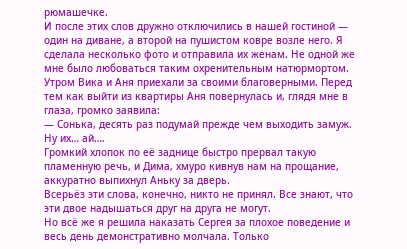рюмашечке.
И после этих слов дружно отключились в нашей гостиной — один на диване, а второй на пушистом ковре возле него. Я сделала несколько фото и отправила их женам. Не одной же мне было любоваться таким охренительным натюрмортом.
Утром Вика и Аня приехали за своими благоверными. Перед тем как выйти из квартиры Аня повернулась и, глядя мне в глаза, громко заявила:
— Сонька, десять раз подумай прежде чем выходить замуж. Ну их… ай….
Громкий хлопок по её заднице быстро прервал такую пламенную речь, и Дима, хмуро кивнув нам на прощание, аккуратно выпихнул Аньку за дверь.
Всерьёз эти слова, конечно, никто не принял. Все знают, что эти двое надышаться друг на друга не могут.
Но всё же я решила наказать Сергея за плохое поведение и весь день демонстративно молчала. Только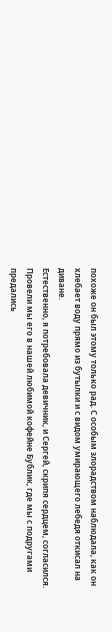похоже он был этому только рад. С особым злорадством наблюдала, как он хлебает воду прямо из бутылки и с видом умирающего лебедя откисал на диване.
Естественно, я потребовала девичник, и Сергей, скрипя сердцем, согласился. Провели мы его в нашей любимой кофейне Бублик, где мы с подругами предались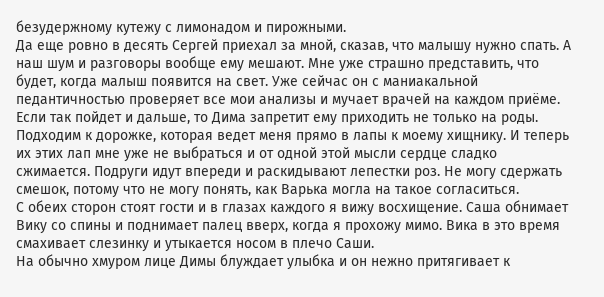безудержному кутежу с лимонадом и пирожными.
Да еще ровно в десять Сергей приехал за мной, сказав, что малышу нужно спать. А наш шум и разговоры вообще ему мешают. Мне уже страшно представить, что будет, когда малыш появится на свет. Уже сейчас он с маниакальной педантичностью проверяет все мои анализы и мучает врачей на каждом приёме. Если так пойдет и дальше, то Дима запретит ему приходить не только на роды.
Подходим к дорожке, которая ведет меня прямо в лапы к моему хищнику. И теперь их этих лап мне уже не выбраться и от одной этой мысли сердце сладко сжимается. Подруги идут впереди и раскидывают лепестки роз. Не могу сдержать смешок, потому что не могу понять, как Варька могла на такое согласиться.
С обеих сторон стоят гости и в глазах каждого я вижу восхищение. Саша обнимает Вику со спины и поднимает палец вверх, когда я прохожу мимо. Вика в это время смахивает слезинку и утыкается носом в плечо Саши.
На обычно хмуром лице Димы блуждает улыбка и он нежно притягивает к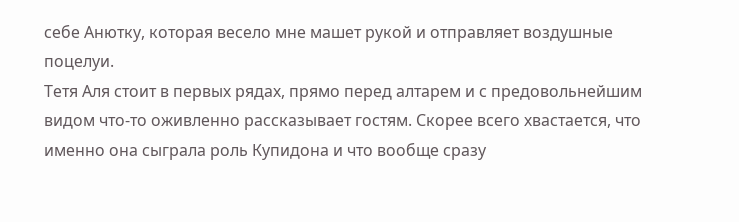себе Анютку, которая весело мне машет рукой и отправляет воздушные поцелуи.
Тетя Аля стоит в первых рядах, прямо перед алтарем и с предовольнейшим видом что-то оживленно рассказывает гостям. Скорее всего хвастается, что именно она сыграла роль Купидона и что вообще сразу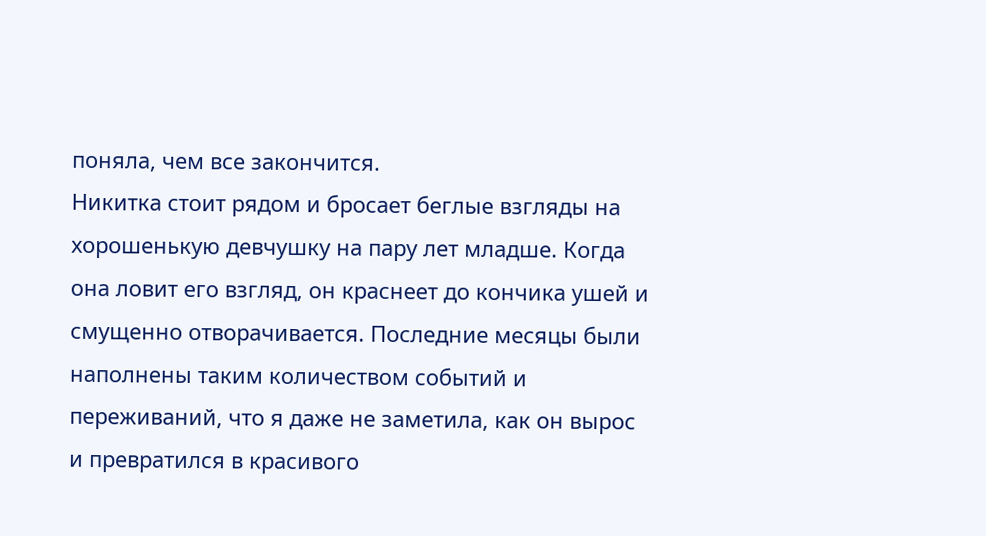поняла, чем все закончится.
Никитка стоит рядом и бросает беглые взгляды на хорошенькую девчушку на пару лет младше. Когда она ловит его взгляд, он краснеет до кончика ушей и смущенно отворачивается. Последние месяцы были наполнены таким количеством событий и переживаний, что я даже не заметила, как он вырос и превратился в красивого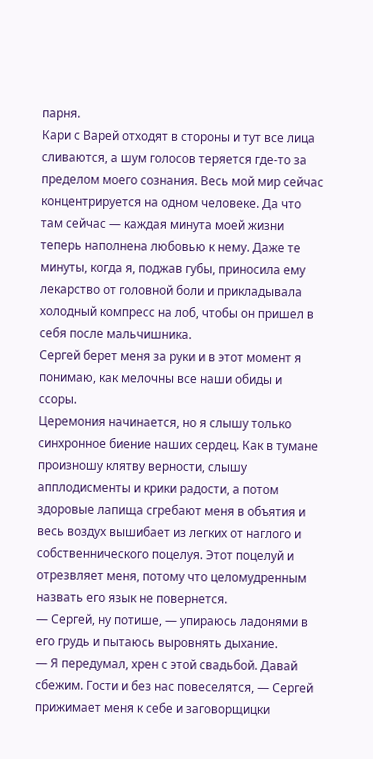парня.
Кари с Варей отходят в стороны и тут все лица сливаются, а шум голосов теряется где-то за пределом моего сознания. Весь мой мир сейчас концентрируется на одном человеке. Да что там сейчас — каждая минута моей жизни теперь наполнена любовью к нему. Даже те минуты, когда я, поджав губы, приносила ему лекарство от головной боли и прикладывала холодный компресс на лоб, чтобы он пришел в себя после мальчишника.
Сергей берет меня за руки и в этот момент я понимаю, как мелочны все наши обиды и ссоры.
Церемония начинается, но я слышу только синхронное биение наших сердец. Как в тумане произношу клятву верности, слышу апплодисменты и крики радости, а потом здоровые лапища сгребают меня в объятия и весь воздух вышибает из легких от наглого и собственнического поцелуя. Этот поцелуй и отрезвляет меня, потому что целомудренным назвать его язык не повернется.
— Сергей, ну потише, — упираюсь ладонями в его грудь и пытаюсь выровнять дыхание.
— Я передумал, хрен с этой свадьбой. Давай сбежим. Гости и без нас повеселятся, — Сергей прижимает меня к себе и заговорщицки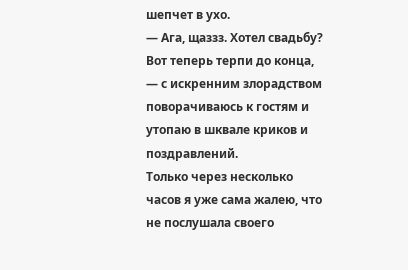шепчет в ухо.
— Ага, щаззз. Хотел свадьбу? Вот теперь терпи до конца, — с искренним злорадством поворачиваюсь к гостям и утопаю в шквале криков и поздравлений.
Только через несколько часов я уже сама жалею, что не послушала своего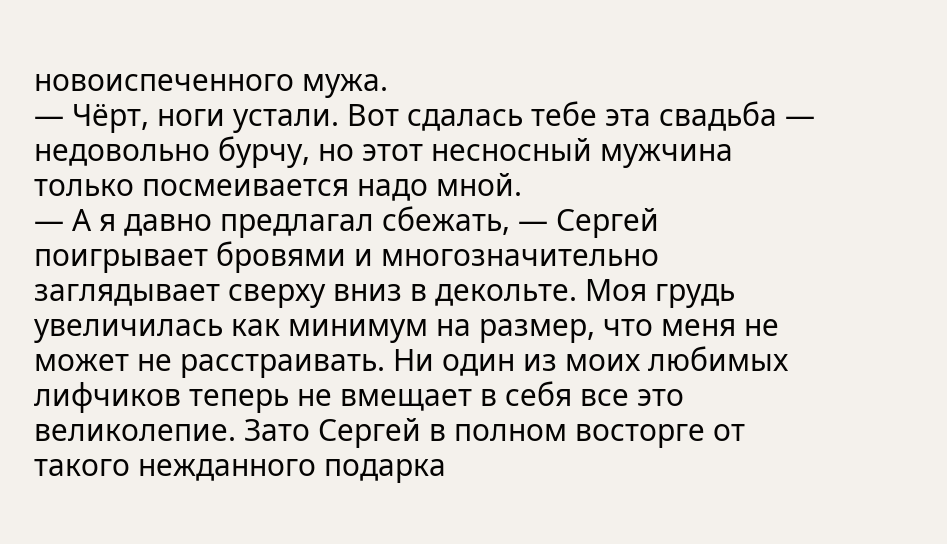новоиспеченного мужа.
— Чёрт, ноги устали. Вот сдалась тебе эта свадьба — недовольно бурчу, но этот несносный мужчина только посмеивается надо мной.
— А я давно предлагал сбежать, — Сергей поигрывает бровями и многозначительно заглядывает сверху вниз в декольте. Моя грудь увеличилась как минимум на размер, что меня не может не расстраивать. Ни один из моих любимых лифчиков теперь не вмещает в себя все это великолепие. Зато Сергей в полном восторге от такого нежданного подарка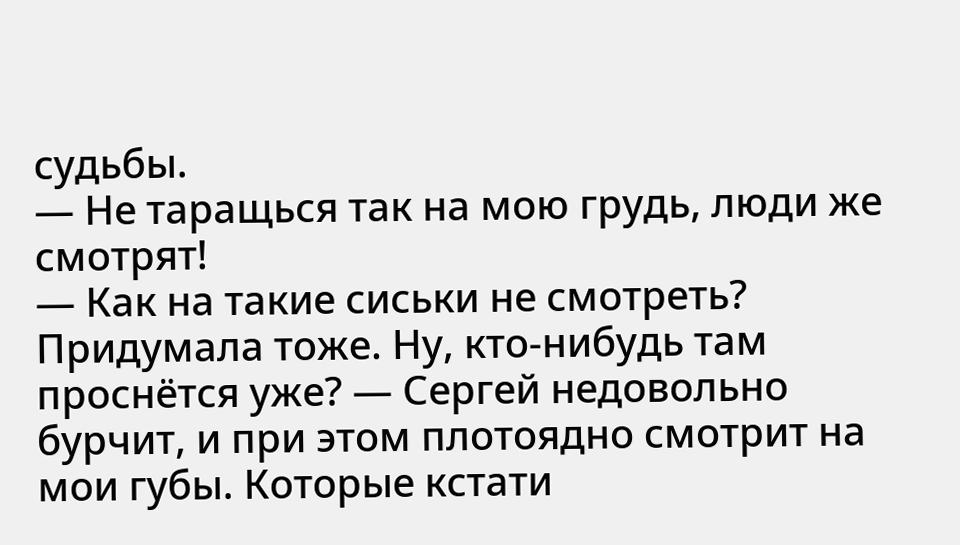судьбы.
— Не таращься так на мою грудь, люди же смотрят!
— Как на такие сиськи не смотреть? Придумала тоже. Ну, кто-нибудь там проснётся уже? — Сергей недовольно бурчит, и при этом плотоядно смотрит на мои губы. Которые кстати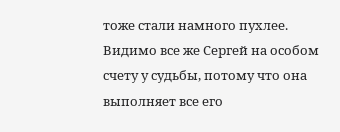тоже стали намного пухлее.
Видимо все же Сергей на особом счету у судьбы, потому что она выполняет все его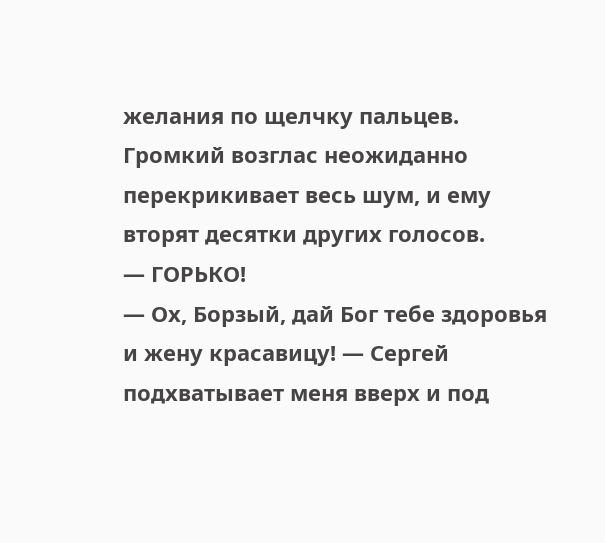желания по щелчку пальцев. Громкий возглас неожиданно перекрикивает весь шум, и ему вторят десятки других голосов.
— ГОРЬКО!
— Ох, Борзый, дай Бог тебе здоровья и жену красавицу! — Сергей подхватывает меня вверх и под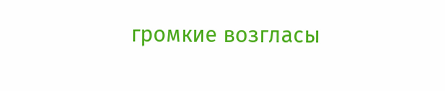громкие возгласы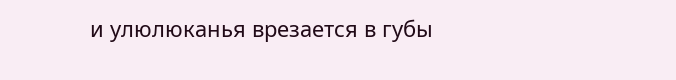и улюлюканья врезается в губы